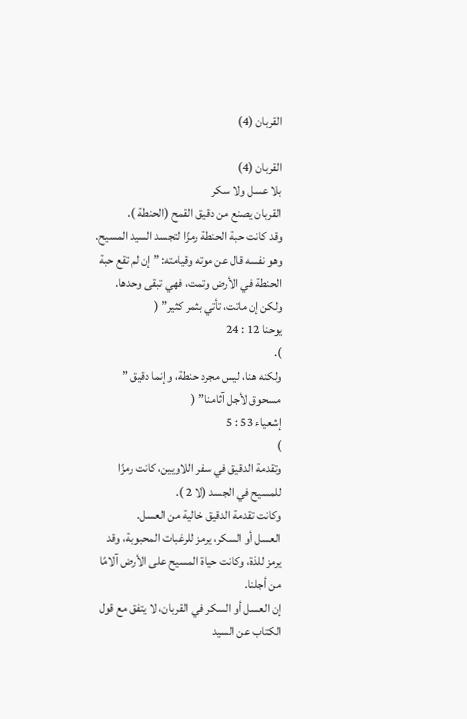القربان (4)

القربان (4)
بلا عسل ولا سكر
القربان يصنع من دقيق القمح (الحنطة ).
وقد كانت حبة الحنطة رمزًا لتجسد السيد المسيح.
وهو نفسه قال عن موته وقيامته: ” إن لم تقع حبة الحنطة في الأرض وتمت، فهي تبقى وحدها. ولكن إن ماتت، تأتي بثمر كثير” (
يوحنا 12 : 24
).
ولكنه هنا، ليس مجرد حنطة، وإنما دقيق ” مسحوق لأجل آثامنا” (
إشعياء 53 : 5
)
وتقدمة الدقيق في سفر اللاويين، كانت رمزًا للمسيح في الجسد (لا 2 ).
وكانت تقدمة الدقيق خالية من العسل.
العسل أو السكر، يرمز للرغبات المحبوبة، وقد يرمز للذة، وكانت حياة المسيح على الأرض آلامًا من أجلنا.
إن العسل أو السكر في القربان، لا يتفق مع قول الكتاب عن السيد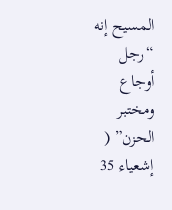المسيح إنه “رجل أوجاع ومختبر الحزن” (
إشعياء 35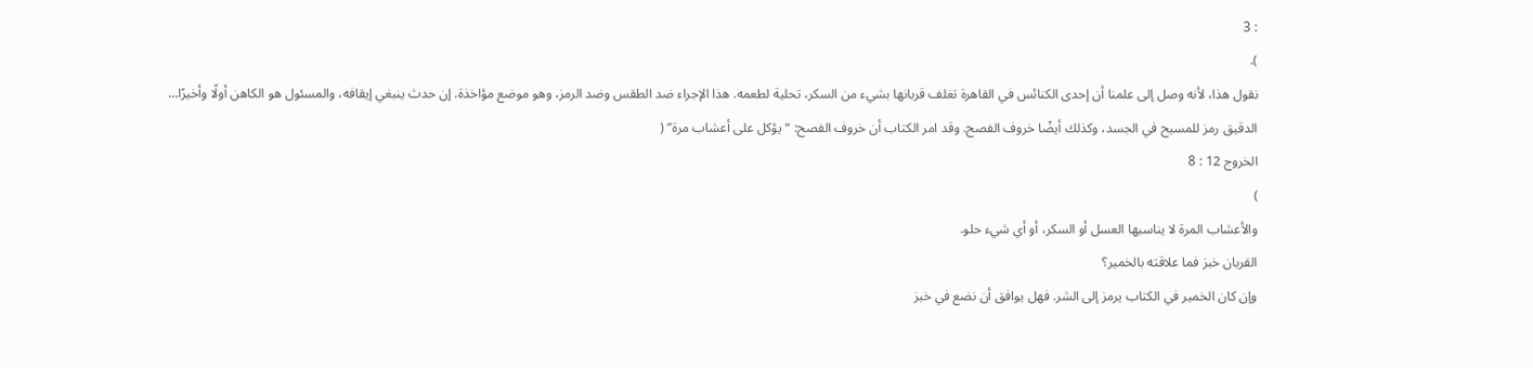: 3
).
نقول هذا، لأنه وصل إلى علمنا أن إحدى الكنائس في القاهرة تغلف قربانها بشيء من السكر، تحلية لطعمه. هذا الإجراء ضد الطقس وضد الرمز، وهو موضع مؤاخذة. إن حدث ينبغي إيقافه، والمسئول هو الكاهن أولًا وأخيرًا…
الدقيق رمز للمسيح في الجسد، وكذلك أيضًا خروف الفصح. وقد امر الكتاب أن خروف الفصح: “يؤكل على أعشاب مرة” (
الخروج 12 : 8
)
والأعشاب المرة لا يناسبها العسل أو السكر، أو أي شيء حلو.
القربان خبز فما علاقته بالخمير؟
وإن كان الخمير في الكتاب يرمز إلى الشر. فهل يوافق أن نضع في خبز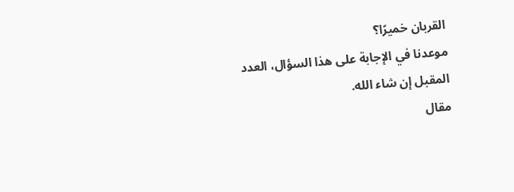القربان خميرًا؟
موعدنا في الإجابة على هذا السؤال، العدد المقبل إن شاء الله.
مقال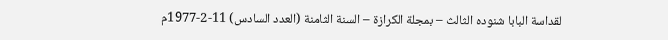لقداسة البابا شنوده الثالث – بمجلة الكرازة – السنة الثامنة (العدد السادس) 11-2-1977م